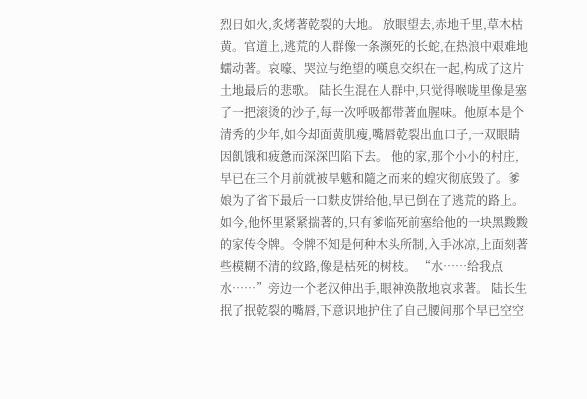烈日如火,炙烤著乾裂的大地。 放眼望去,赤地千里,草木枯黄。官道上,逃荒的人群像一条濒死的长蛇,在热浪中艰难地蠕动著。哀嚎、哭泣与绝望的嘆息交织在一起,构成了这片土地最后的悲歌。 陆长生混在人群中,只觉得喉咙里像是塞了一把滚烫的沙子,每一次呼吸都带著血腥味。他原本是个清秀的少年,如今却面黄肌瘦,嘴唇乾裂出血口子,一双眼睛因飢饿和疲惫而深深凹陷下去。 他的家,那个小小的村庄,早已在三个月前就被旱魃和隨之而来的蝗灾彻底毁了。爹娘为了省下最后一口麩皮饼给他,早已倒在了逃荒的路上。 如今,他怀里紧紧揣著的,只有爹临死前塞给他的一块黑黢黢的家传令牌。令牌不知是何种木头所制,入手冰凉,上面刻著些模糊不清的纹路,像是枯死的树枝。 “水……给我点水……”旁边一个老汉伸出手,眼神涣散地哀求著。 陆长生抿了抿乾裂的嘴唇,下意识地护住了自己腰间那个早已空空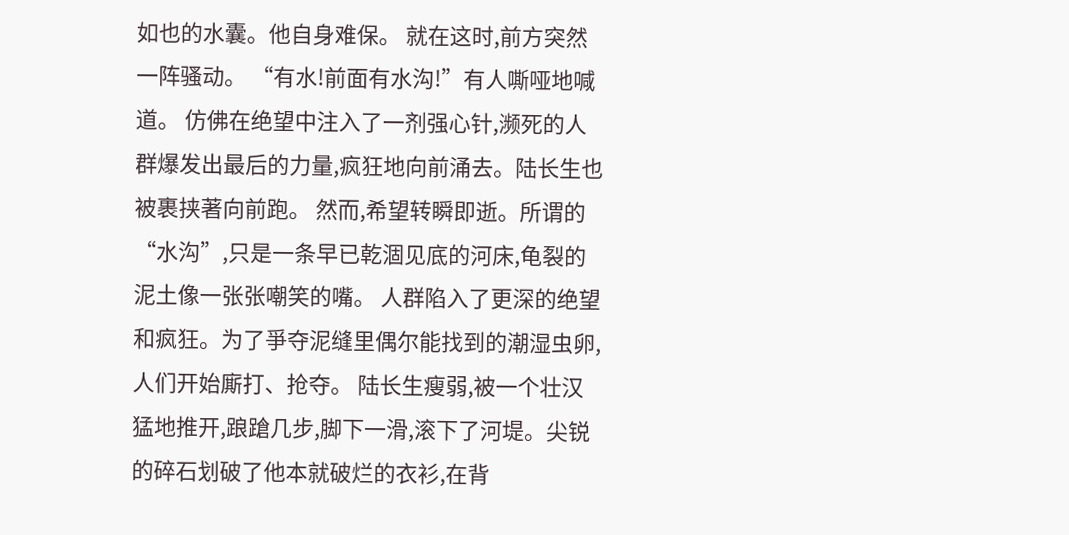如也的水囊。他自身难保。 就在这时,前方突然一阵骚动。 “有水!前面有水沟!”有人嘶哑地喊道。 仿佛在绝望中注入了一剂强心针,濒死的人群爆发出最后的力量,疯狂地向前涌去。陆长生也被裹挟著向前跑。 然而,希望转瞬即逝。所谓的“水沟”,只是一条早已乾涸见底的河床,龟裂的泥土像一张张嘲笑的嘴。 人群陷入了更深的绝望和疯狂。为了爭夺泥缝里偶尔能找到的潮湿虫卵,人们开始廝打、抢夺。 陆长生瘦弱,被一个壮汉猛地推开,踉蹌几步,脚下一滑,滚下了河堤。尖锐的碎石划破了他本就破烂的衣衫,在背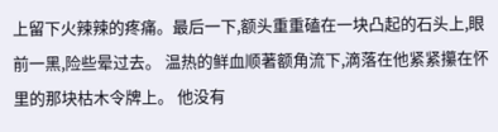上留下火辣辣的疼痛。最后一下,额头重重磕在一块凸起的石头上,眼前一黑,险些晕过去。 温热的鲜血顺著额角流下,滴落在他紧紧攥在怀里的那块枯木令牌上。 他没有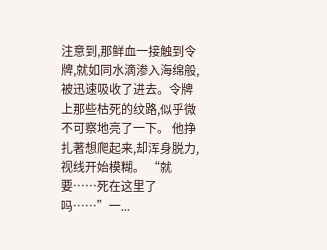注意到,那鲜血一接触到令牌,就如同水滴渗入海绵般,被迅速吸收了进去。令牌上那些枯死的纹路,似乎微不可察地亮了一下。 他挣扎著想爬起来,却浑身脱力,视线开始模糊。 “就要……死在这里了吗……”一...